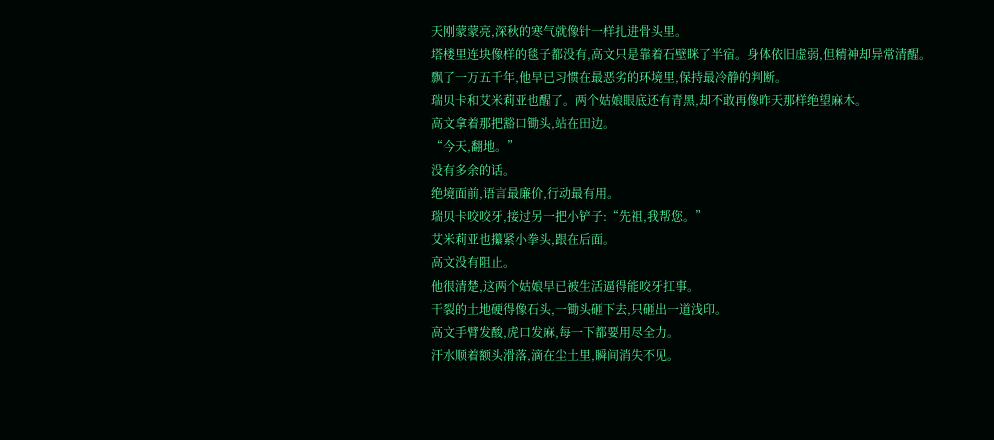天刚蒙蒙亮,深秋的寒气就像针一样扎进骨头里。
塔楼里连块像样的毯子都没有,高文只是靠着石壁眯了半宿。身体依旧虚弱,但精神却异常清醒。
飘了一万五千年,他早已习惯在最恶劣的环境里,保持最冷静的判断。
瑞贝卡和艾米莉亚也醒了。两个姑娘眼底还有青黑,却不敢再像昨天那样绝望麻木。
高文拿着那把豁口锄头,站在田边。
“今天,翻地。”
没有多余的话。
绝境面前,语言最廉价,行动最有用。
瑞贝卡咬咬牙,接过另一把小铲子:“先祖,我帮您。”
艾米莉亚也攥紧小拳头,跟在后面。
高文没有阻止。
他很清楚,这两个姑娘早已被生活逼得能咬牙扛事。
干裂的土地硬得像石头,一锄头砸下去,只砸出一道浅印。
高文手臂发酸,虎口发麻,每一下都要用尽全力。
汗水顺着额头滑落,滴在尘土里,瞬间消失不见。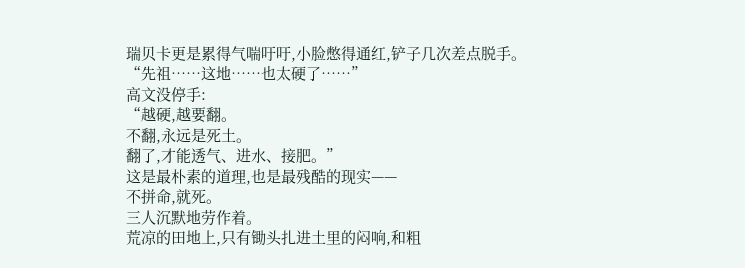瑞贝卡更是累得气喘吁吁,小脸憋得通红,铲子几次差点脱手。
“先祖……这地……也太硬了……”
高文没停手:
“越硬,越要翻。
不翻,永远是死土。
翻了,才能透气、进水、接肥。”
这是最朴素的道理,也是最残酷的现实——
不拼命,就死。
三人沉默地劳作着。
荒凉的田地上,只有锄头扎进土里的闷响,和粗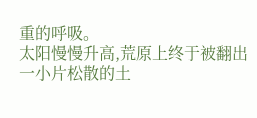重的呼吸。
太阳慢慢升高,荒原上终于被翻出一小片松散的土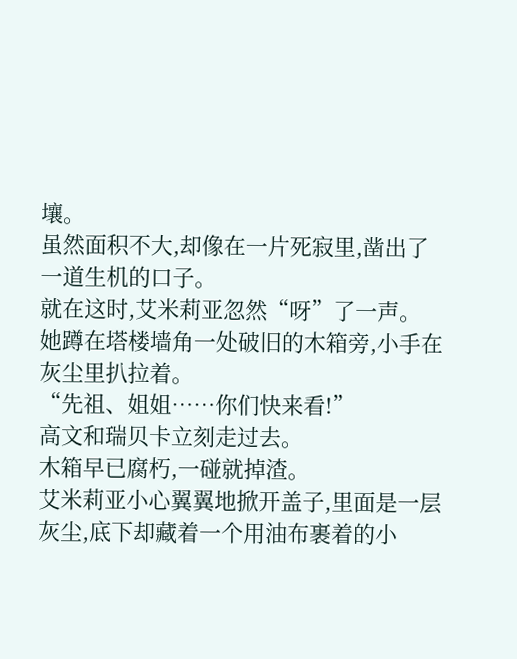壤。
虽然面积不大,却像在一片死寂里,凿出了一道生机的口子。
就在这时,艾米莉亚忽然“呀”了一声。
她蹲在塔楼墙角一处破旧的木箱旁,小手在灰尘里扒拉着。
“先祖、姐姐……你们快来看!”
高文和瑞贝卡立刻走过去。
木箱早已腐朽,一碰就掉渣。
艾米莉亚小心翼翼地掀开盖子,里面是一层灰尘,底下却藏着一个用油布裹着的小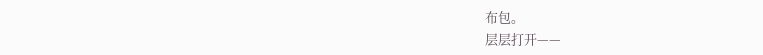布包。
层层打开——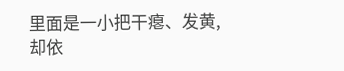里面是一小把干瘪、发黄,却依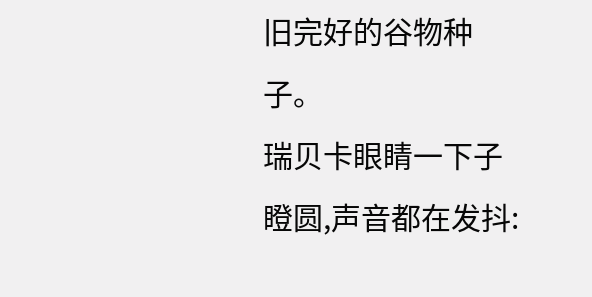旧完好的谷物种子。
瑞贝卡眼睛一下子瞪圆,声音都在发抖: